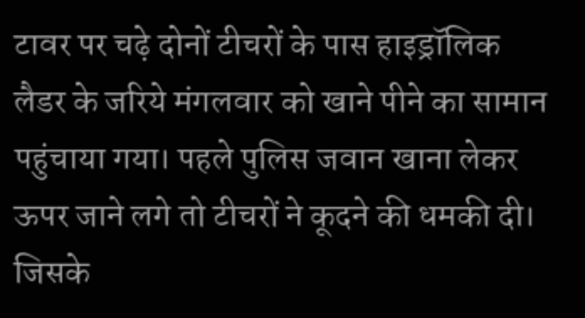टावर पर चढ़े दोनों टीचरों के पास हाइड्रॉलिक लैडर के जरिये मंगलवार को खाने पीने का सामान पहुंचाया गया। पहले पुलिस जवान खाना लेकर ऊपर जाने लगे तो टीचरों ने कूदने की धमकी दी। जिसके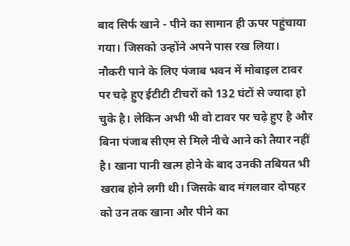बाद सिर्फ खाने - पीने का सामान ही ऊपर पहुंचाया गया। जिसको उन्होंने अपने पास रख लिया।
नौकरी पाने के लिए पंजाब भवन में मोबाइल टावर पर चढ़े हुए ईटीटी टीचरों को 132 घंटों से ज्यादा हो चुके है। लेकिन अभी भी वो टावर पर चढ़े हुए है और बिना पंजाब सीएम से मिले नीचे आने को तैयार नहीं है। खाना पानी खत्म होने के बाद उनकी तबियत भी खराब होने लगी थी। जिसके बाद मंगलवार दोपहर को उन तक खाना और पीने का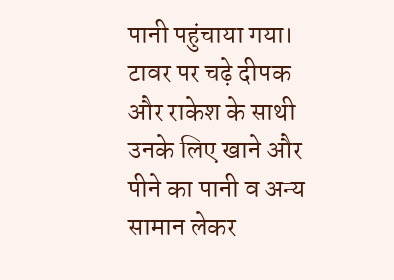पानी पहुंचाया गया। टावर पर चढ़े दीपक और राकेश के साथी उनके लिए खाने और पीने का पानी व अन्य सामान लेकर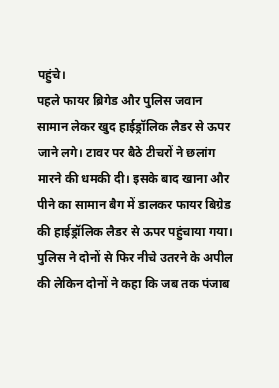पहुंचे।
पहले फायर ब्रिगेड और पुलिस जवान सामान लेकर खुद हाईड्रॉलिक लैडर से ऊपर जाने लगे। टावर पर बैठे टीचरों ने छलांग मारने की धमकी दी। इसके बाद खाना और पीने का सामान बैग में डालकर फायर बिग्रेड की हाईड्रॉलिक लैडर से ऊपर पहुंचाया गया। पुलिस ने दोनों से फिर नीचे उतरने के अपील की लेकिन दोनों ने कहा कि जब तक पंजाब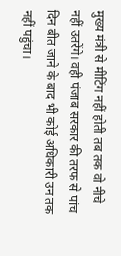मुख्य मंत्री से मीटिंग नहीं होती तब तक वो नीचे नहीं उतरेंगे। वही पंजाब सरकार की तरफ से पांच दिन बीत जाने के बाद भी कोई अधिकारी उन तक नहीं पहुंचा।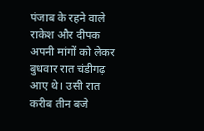पंजाब के रहने वाले राकेश और दीपक अपनी मांगों को लेकर बुधवार रात चंडीगढ़ आए थे। उसी रात करीब तीन बजे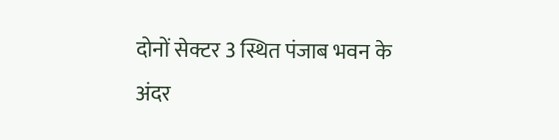दोनों सेक्टर 3 स्थित पंजाब भवन के अंदर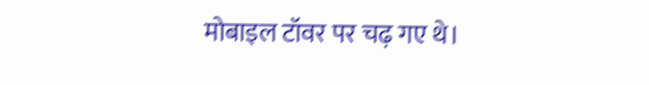मोबाइल टॉवर पर चढ़ गए थे।